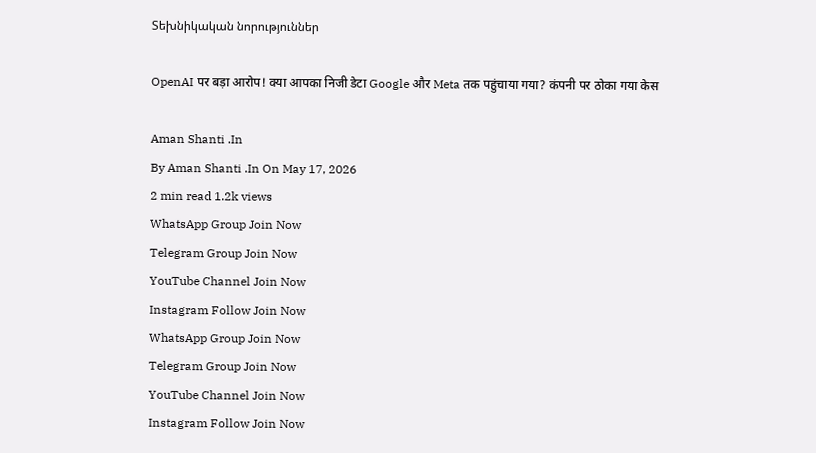Տեխնիկական նորություններ

OpenAI पर बड़ा आरोप! क्या आपका निजी डेटा Google और Meta तक पहुंचाया गया? कंपनी पर ठोका गया केस

Aman Shanti .In
By Aman Shanti .In On May 17, 2026
2 min read 1.2k views
WhatsApp Group Join Now
Telegram Group Join Now
YouTube Channel Join Now
Instagram Follow Join Now
WhatsApp Group Join Now
Telegram Group Join Now
YouTube Channel Join Now
Instagram Follow Join Now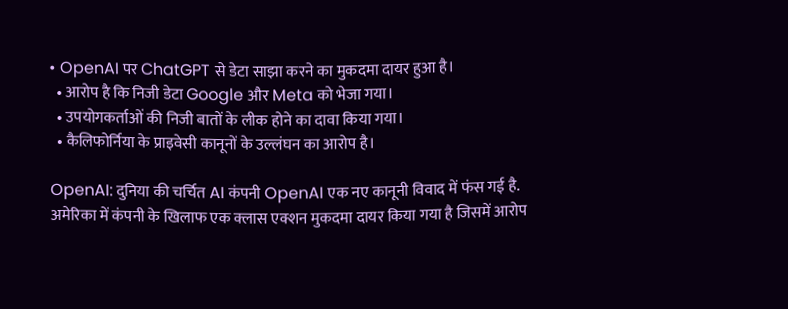• OpenAI पर ChatGPT से डेटा साझा करने का मुकदमा दायर हुआ है।
  • आरोप है कि निजी डेटा Google और Meta को भेजा गया।
  • उपयोगकर्ताओं की निजी बातों के लीक होने का दावा किया गया।
  • कैलिफोर्निया के प्राइवेसी कानूनों के उल्लंघन का आरोप है।

OpenAI: दुनिया की चर्चित AI कंपनी OpenAI एक नए कानूनी विवाद में फंस गई है. अमेरिका में कंपनी के खिलाफ एक क्लास एक्शन मुकदमा दायर किया गया है जिसमें आरोप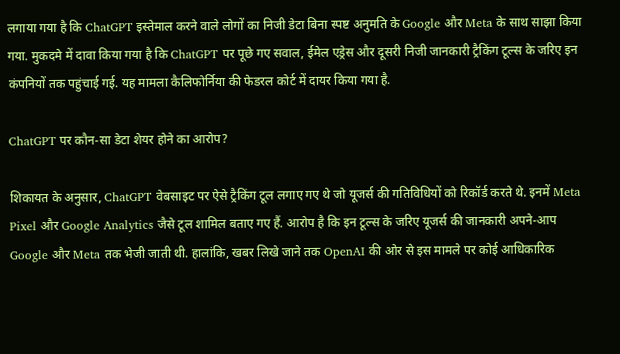लगाया गया है कि ChatGPT इस्तेमाल करने वाले लोगों का निजी डेटा बिना स्पष्ट अनुमति के Google और Meta के साथ साझा किया गया. मुकदमे में दावा किया गया है कि ChatGPT पर पूछे गए सवाल, ईमेल एड्रेस और दूसरी निजी जानकारी ट्रैकिंग टूल्स के जरिए इन कंपनियों तक पहुंचाई गई. यह मामला कैलिफोर्निया की फेडरल कोर्ट में दायर किया गया है.

ChatGPT पर कौन-सा डेटा शेयर होने का आरोप?

शिकायत के अनुसार, ChatGPT वेबसाइट पर ऐसे ट्रैकिंग टूल लगाए गए थे जो यूजर्स की गतिविधियों को रिकॉर्ड करते थे. इनमें Meta Pixel और Google Analytics जैसे टूल शामिल बताए गए हैं. आरोप है कि इन टूल्स के जरिए यूजर्स की जानकारी अपने-आप Google और Meta तक भेजी जाती थी. हालांकि, खबर लिखे जाने तक OpenAI की ओर से इस मामले पर कोई आधिकारिक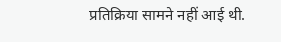प्रतिक्रिया सामने नहीं आई थी.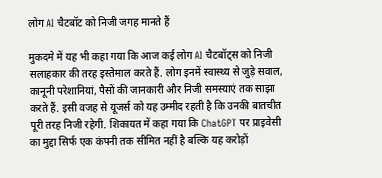लोग AI चैटबॉट को निजी जगह मानते हैं

मुकदमे में यह भी कहा गया कि आज कई लोग AI चैटबॉट्स को निजी सलाहकार की तरह इस्तेमाल करते हैं. लोग इनमें स्वास्थ्य से जुड़े सवाल, कानूनी परेशानियां, पैसों की जानकारी और निजी समस्याएं तक साझा करते हैं. इसी वजह से यूजर्स को यह उम्मीद रहती है कि उनकी बातचीत पूरी तरह निजी रहेगी. शिकायत में कहा गया कि ChatGPT पर प्राइवेसी का मुद्दा सिर्फ एक कंपनी तक सीमित नहीं है बल्कि यह करोड़ों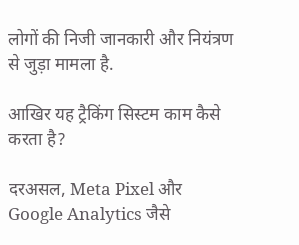लोगों की निजी जानकारी और नियंत्रण से जुड़ा मामला है.

आखिर यह ट्रैकिंग सिस्टम काम कैसे करता है?

दरअसल, Meta Pixel और Google Analytics जैसे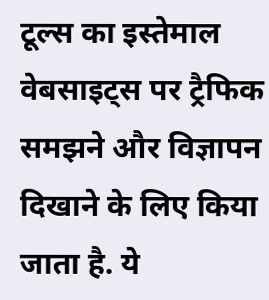टूल्स का इस्तेमाल वेबसाइट्स पर ट्रैफिक समझने और विज्ञापन दिखाने के लिए किया जाता है. ये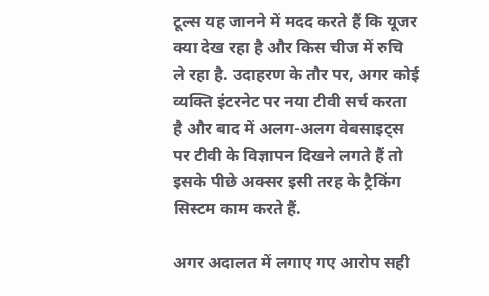टूल्स यह जानने में मदद करते हैं कि यूजर क्या देख रहा है और किस चीज में रुचि ले रहा है. उदाहरण के तौर पर, अगर कोई व्यक्ति इंटरनेट पर नया टीवी सर्च करता है और बाद में अलग-अलग वेबसाइट्स पर टीवी के विज्ञापन दिखने लगते हैं तो इसके पीछे अक्सर इसी तरह के ट्रैकिंग सिस्टम काम करते हैं.

अगर अदालत में लगाए गए आरोप सही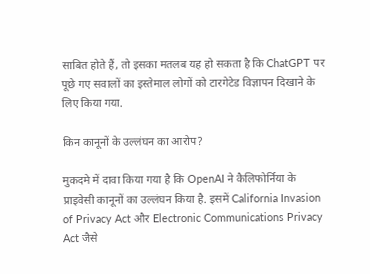साबित होते हैं, तो इसका मतलब यह हो सकता है कि ChatGPT पर पूछे गए सवालों का इस्तेमाल लोगों को टारगेटेड विज्ञापन दिखाने के लिए किया गया.

किन कानूनों के उल्लंघन का आरोप?

मुकदमे में दावा किया गया है कि OpenAI ने कैलिफोर्निया के प्राइवेसी कानूनों का उल्लंघन किया है. इसमें California Invasion of Privacy Act और Electronic Communications Privacy Act जैसे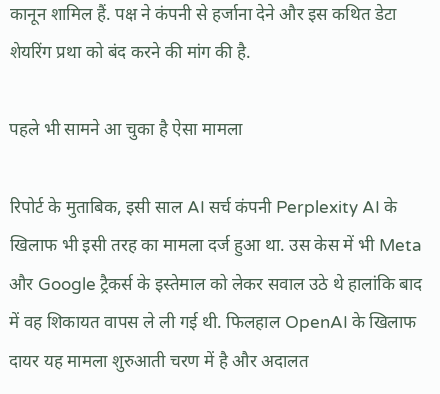कानून शामिल हैं. पक्ष ने कंपनी से हर्जाना देने और इस कथित डेटा शेयरिंग प्रथा को बंद करने की मांग की है.

पहले भी सामने आ चुका है ऐसा मामला

रिपोर्ट के मुताबिक, इसी साल AI सर्च कंपनी Perplexity AI के खिलाफ भी इसी तरह का मामला दर्ज हुआ था. उस केस में भी Meta और Google ट्रैकर्स के इस्तेमाल को लेकर सवाल उठे थे हालांकि बाद में वह शिकायत वापस ले ली गई थी. फिलहाल OpenAI के खिलाफ दायर यह मामला शुरुआती चरण में है और अदालत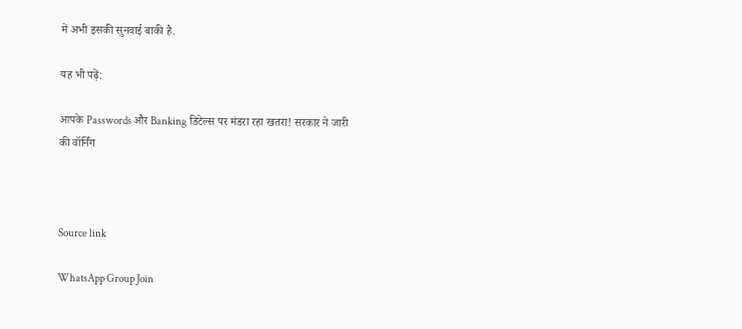में अभी इसकी सुनवाई बाकी है.

यह भी पढ़ें:

आपके Passwords और Banking डिटेल्स पर मंडरा रहा खतरा! सरकार ने जारी की वॉर्निंग



Source link

WhatsApp Group Join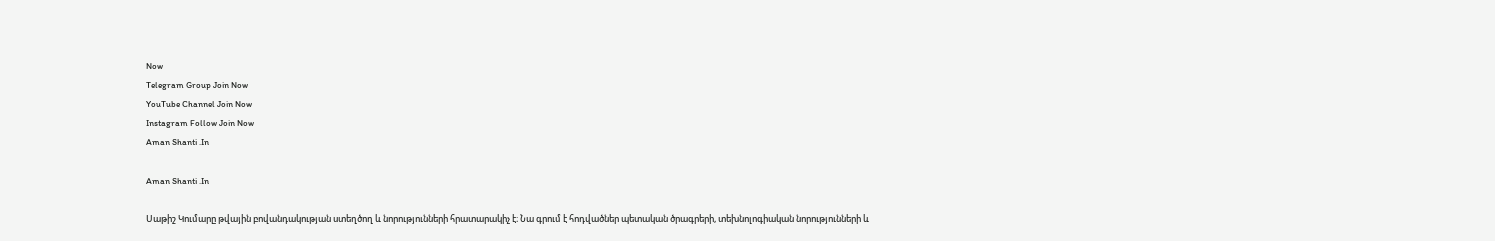Now
Telegram Group Join Now
YouTube Channel Join Now
Instagram Follow Join Now
Aman Shanti .In

Aman Shanti .In

Սաթիշ Կումարը թվային բովանդակության ստեղծող և նորությունների հրատարակիչ է։ Նա գրում է հոդվածներ պետական ծրագրերի, տեխնոլոգիական նորությունների և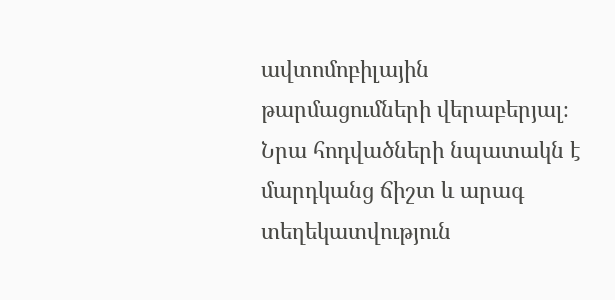ավտոմոբիլային թարմացումների վերաբերյալ։ Նրա հոդվածների նպատակն է մարդկանց ճիշտ և արագ տեղեկատվություն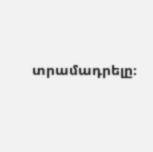տրամադրելը։